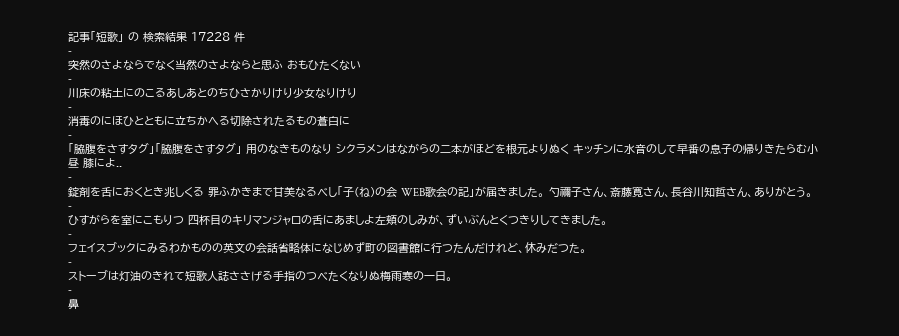記事「短歌」 の 検索結果 17228 件
-
突然のさよならでなく当然のさよならと思ふ おもひたくない
-
川床の粘土にのこるあしあとのちひさかりけり少女なりけり
-
消毒のにほひとともに立ちかへる切除されたるもの蒼白に
-
「脇腹をさすタグ」「脇腹をさすタグ」 用のなきものなり シクラメンはながらの二本がほどを根元よりぬく キッチンに水音のして早番の息子の帰りきたらむ小昼 膝によ..
-
錠剤を舌におくとき兆しくる 罪ふかきまで甘美なるべし「子(ね)の会 WEB歌会の記」が届きました。 勺禰子さん、斎藤寛さん、長谷川知哲さん、ありがとう。
-
ひすがらを室にこもりつ 四杯目のキリマンジャロの舌にあましよ左頬のしみが、ずいぶんとくつきりしてきました。
-
フェイスブックにみるわかものの英文の会話省略体になじめず町の図書館に行つたんだけれど、休みだつた。
-
ストーブは灯油のきれて短歌人誌ささげる手指のつべたくなりぬ梅雨寒の一日。
-
鼻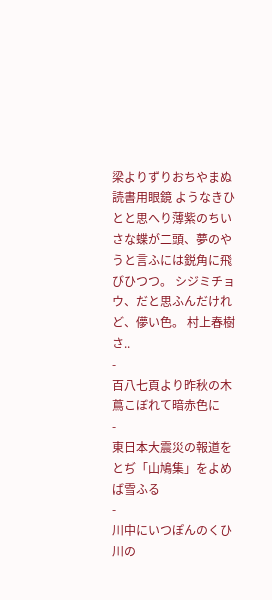梁よりずりおちやまぬ読書用眼鏡 ようなきひとと思へり薄紫のちいさな蝶が二頭、夢のやうと言ふには鋭角に飛びひつつ。 シジミチョウ、だと思ふんだけれど、儚い色。 村上春樹さ..
-
百八七頁より昨秋の木蔦こぼれて暗赤色に
-
東日本大震災の報道をとぢ「山鳩集」をよめば雪ふる
-
川中にいつぽんのくひ川の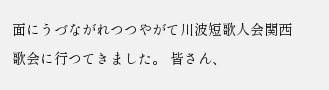面にうづながれつつやがて川波短歌人会関西歌会に行つてきました。 皆さん、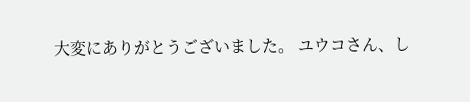大変にありがとうございました。 ユウコさん、し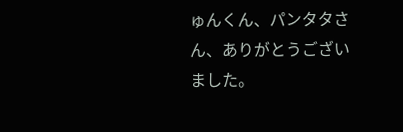ゅんくん、パンタタさん、ありがとうございました。